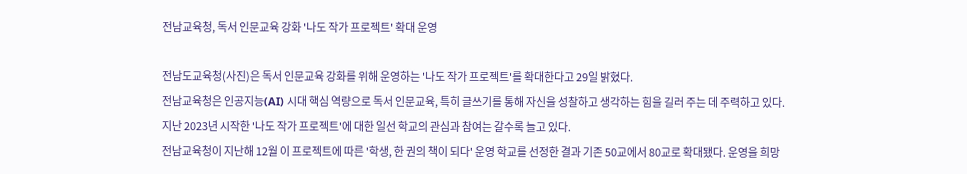전남교육청, 독서 인문교육 강화 '나도 작가 프로젝트' 확대 운영

전남도교육청(사진)은 독서 인문교육 강화를 위해 운영하는 '나도 작가 프로젝트'를 확대한다고 29일 밝혔다.
전남교육청은 인공지능(AI) 시대 핵심 역량으로 독서 인문교육, 특히 글쓰기를 통해 자신을 성찰하고 생각하는 힘을 길러 주는 데 주력하고 있다.
지난 2023년 시작한 '나도 작가 프로젝트'에 대한 일선 학교의 관심과 참여는 갈수록 늘고 있다.
전남교육청이 지난해 12월 이 프로젝트에 따른 '학생, 한 권의 책이 되다' 운영 학교를 선정한 결과 기존 50교에서 80교로 확대됐다. 운영을 희망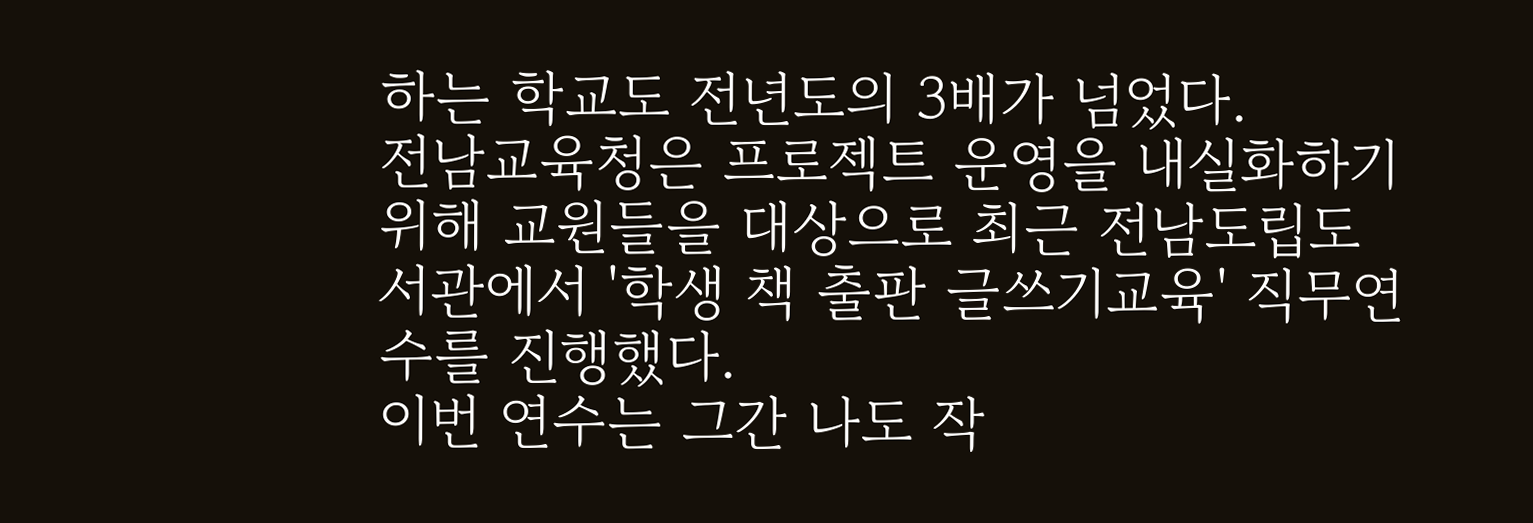하는 학교도 전년도의 3배가 넘었다.
전남교육청은 프로젝트 운영을 내실화하기 위해 교원들을 대상으로 최근 전남도립도서관에서 '학생 책 출판 글쓰기교육' 직무연수를 진행했다.
이번 연수는 그간 나도 작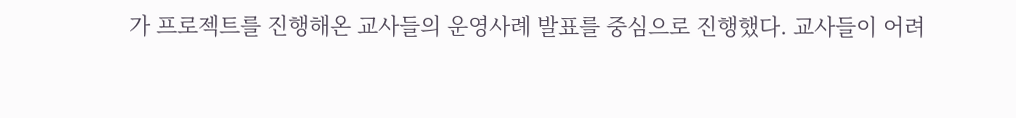가 프로젝트를 진행해온 교사들의 운영사례 발표를 중심으로 진행했다. 교사들이 어려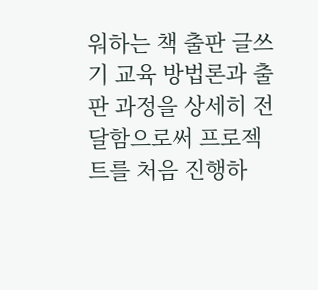워하는 책 출판 글쓰기 교육 방법론과 출판 과정을 상세히 전달함으로써 프로젝트를 처음 진행하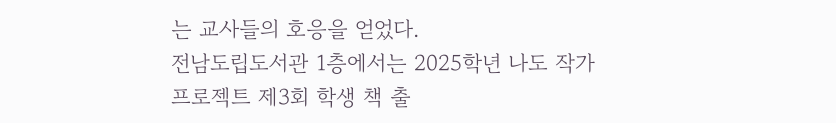는 교사들의 호응을 얻었다.
전남도립도서관 1층에서는 2025학년 나도 작가 프로젝트 제3회 학생 책 출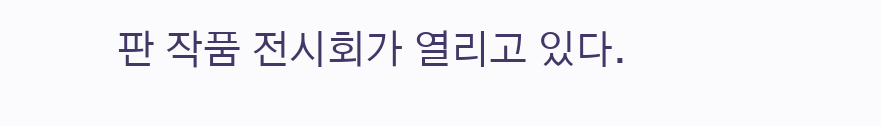판 작품 전시회가 열리고 있다.